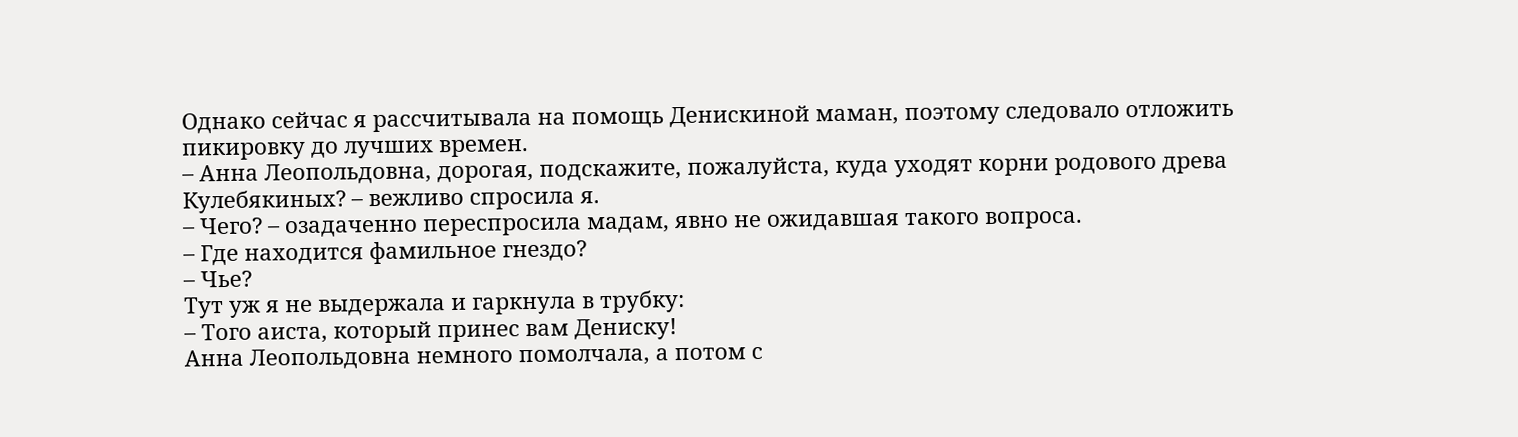Однако сейчас я рассчитывала на помощь Денискиной маман, поэтому следовало отложить пикировку до лучших времен.
– Анна Леопольдовна, дорогая, подскажите, пожалуйста, куда уходят корни родового древа Кулебякиных? – вежливо спросила я.
– Чего? – озадаченно переспросила мадам, явно не ожидавшая такого вопроса.
– Где находится фамильное гнездо?
– Чье?
Тут уж я не выдержала и гаркнула в трубку:
– Того аиста, который принес вам Дениску!
Анна Леопольдовна немного помолчала, а потом с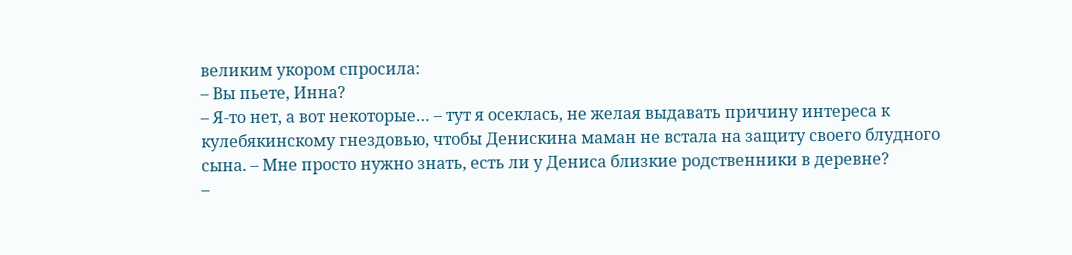великим укором спросила:
– Вы пьете, Инна?
– Я-то нет, а вот некоторые… – тут я осеклась, не желая выдавать причину интереса к кулебякинскому гнездовью, чтобы Денискина маман не встала на защиту своего блудного сына. – Мне просто нужно знать, есть ли у Дениса близкие родственники в деревне?
–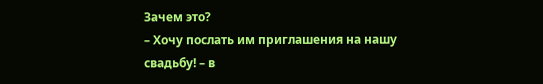Зачем это?
– Хочу послать им приглашения на нашу свадьбу! – в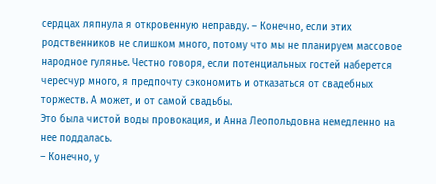сердцах ляпнула я откровенную неправду. – Конечно, если этих родственников не слишком много, потому что мы не планируем массовое народное гулянье. Честно говоря, если потенциальных гостей наберется чересчур много, я предпочту сэкономить и отказаться от свадебных торжеств. А может, и от самой свадьбы.
Это была чистой воды провокация, и Анна Леопольдовна немедленно на нее поддалась.
– Конечно, у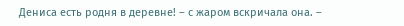Дениса есть родня в деревне! – с жаром вскричала она. –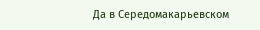Да в Середомакарьевском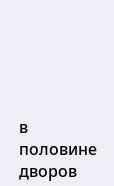в половине дворов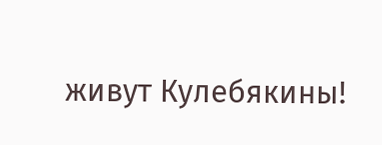живут Кулебякины!